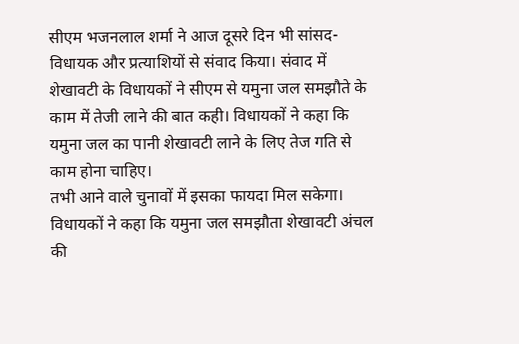सीएम भजनलाल शर्मा ने आज दूसरे दिन भी सांसद-विधायक और प्रत्याशियों से संवाद किया। संवाद में शेखावटी के विधायकों ने सीएम से यमुना जल समझौते के काम में तेजी लाने की बात कही। विधायकों ने कहा कि यमुना जल का पानी शेखावटी लाने के लिए तेज गति से काम होना चाहिए।
तभी आने वाले चुनावों में इसका फायदा मिल सकेगा। विधायकों ने कहा कि यमुना जल समझौता शेखावटी अंचल की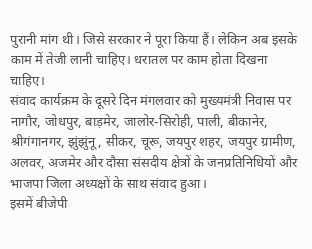पुरानी मांग थी। जिसे सरकार ने पूरा किया हैं। लेकिन अब इसके काम में तेजी लानी चाहिए। धरातल पर काम होता दिखना चाहिए।
संवाद कार्यक्रम के दूसरे दिन मंगलवार को मुख्यमंत्री निवास पर नागौर, जोधपुर, बाड़मेर, जालोर-सिरोही, पाली, बीकानेर, श्रीगंगानगर, झुंझुंनू, सीकर, चूरू, जयपुर शहर, जयपुर ग्रामीण, अलवर, अजमेर और दौसा संसदीय क्षेत्रों के जनप्रतिनिधियों और भाजपा जिला अध्यक्षों के साथ संवाद हुआ।
इसमें बीजेपी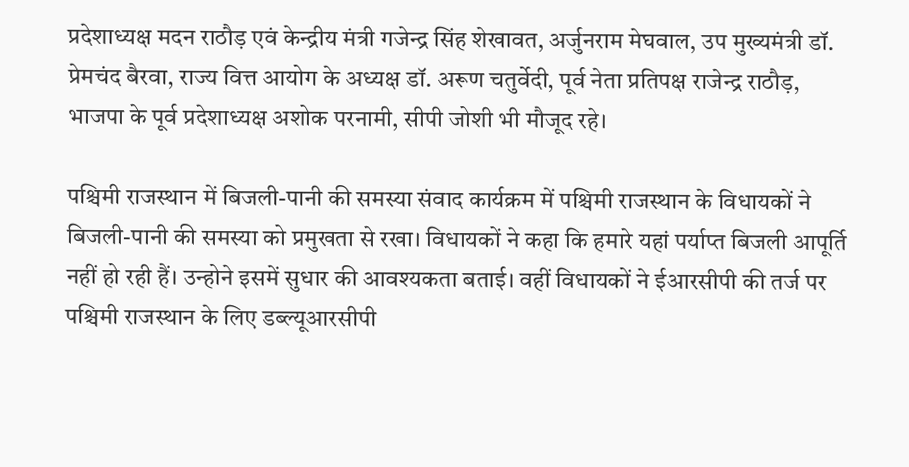प्रदेशाध्यक्ष मदन राठौड़ एवं केन्द्रीय मंत्री गजेन्द्र सिंह शेखावत, अर्जुनराम मेघवाल, उप मुख्यमंत्री डॉ. प्रेमचंद बैरवा, राज्य वित्त आयोग के अध्यक्ष डॉ. अरूण चतुर्वेदी, पूर्व नेता प्रतिपक्ष राजेन्द्र राठौड़, भाजपा के पूर्व प्रदेशाध्यक्ष अशोक परनामी, सीपी जोशी भी मौजूद रहे।

पश्चिमी राजस्थान में बिजली-पानी की समस्या संवाद कार्यक्रम में पश्चिमी राजस्थान के विधायकों ने बिजली-पानी की समस्या को प्रमुखता से रखा। विधायकों ने कहा कि हमारे यहां पर्याप्त बिजली आपूर्ति नहीं हो रही हैं। उन्होने इसमें सुधार की आवश्यकता बताई। वहीं विधायकों ने ईआरसीपी की तर्ज पर पश्चिमी राजस्थान के लिए डब्ल्यूआरसीपी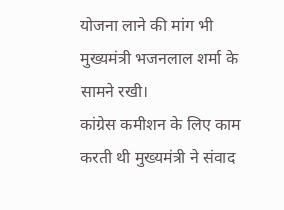योजना लाने की मांग भी मुख्यमंत्री भजनलाल शर्मा के सामने रखी।
कांग्रेस कमीशन के लिए काम करती थी मुख्यमंत्री ने संवाद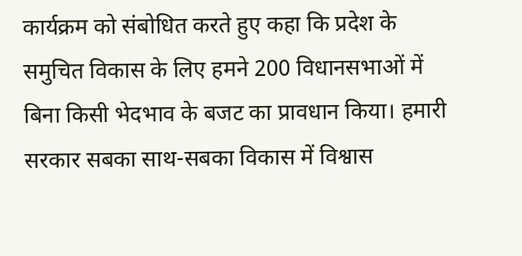कार्यक्रम को संबोधित करते हुए कहा कि प्रदेश के समुचित विकास के लिए हमने 200 विधानसभाओं में बिना किसी भेदभाव के बजट का प्रावधान किया। हमारी सरकार सबका साथ-सबका विकास में विश्वास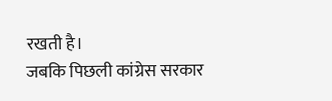रखती है।
जबकि पिछली कांग्रेस सरकार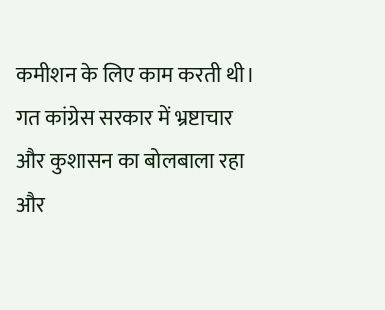कमीशन के लिए काम करती थी। गत कांग्रेस सरकार में भ्रष्टाचार और कुशासन का बोलबाला रहा और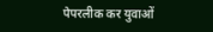पेपरलीक कर युवाओं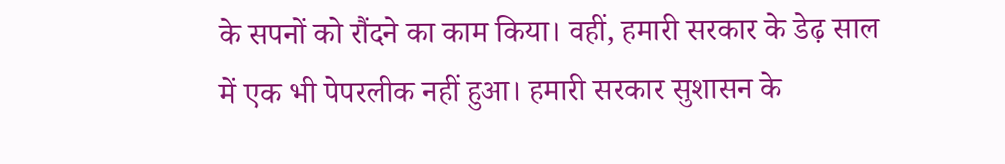के सपनों को रौंदने का काम किया। वहीं, हमारी सरकार के डेढ़ साल में एक भी पेपरलीक नहीं हुआ। हमारी सरकार सुशासन के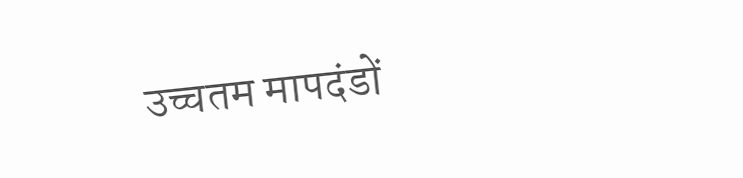उच्चतम मापदंडों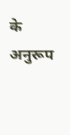के अनुरूप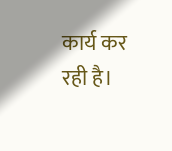कार्य कर रही है।